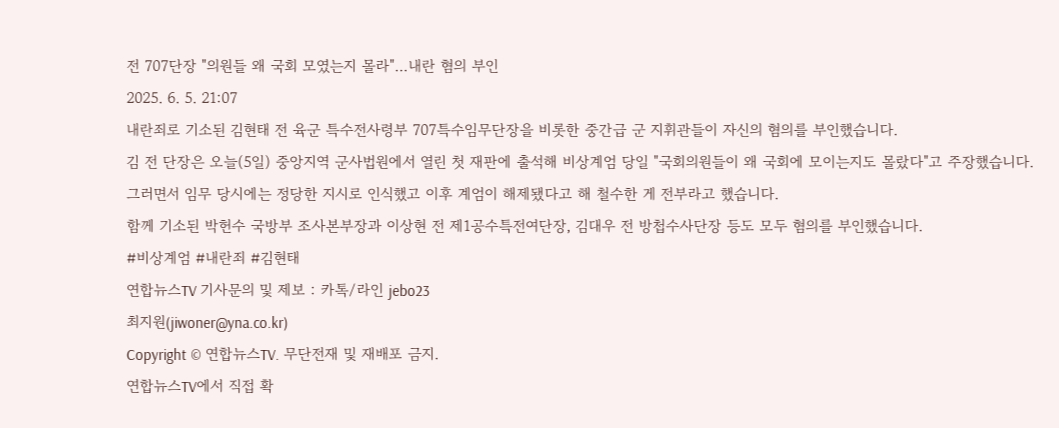전 707단장 "의원들 왜 국회 모였는지 몰라"…내란 혐의 부인
2025. 6. 5. 21:07
내란죄로 기소된 김현태 전 육군 특수전사령부 707특수임무단장을 비롯한 중간급 군 지휘관들이 자신의 혐의를 부인했습니다.
김 전 단장은 오늘(5일) 중앙지역 군사법원에서 열린 첫 재판에 출석해 비상계엄 당일 "국회의원들이 왜 국회에 모이는지도 몰랐다"고 주장했습니다.
그러면서 임무 당시에는 정당한 지시로 인식했고 이후 계엄이 해제됐다고 해 철수한 게 전부라고 했습니다.
함께 기소된 박헌수 국방부 조사본부장과 이상현 전 제1공수특전여단장, 김대우 전 방첩수사단장 등도 모두 혐의를 부인했습니다.
#비상계엄 #내란죄 #김현태
연합뉴스TV 기사문의 및 제보 : 카톡/라인 jebo23
최지원(jiwoner@yna.co.kr)
Copyright © 연합뉴스TV. 무단전재 및 재배포 금지.
연합뉴스TV에서 직접 확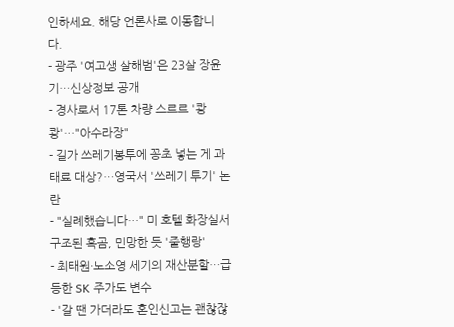인하세요. 해당 언론사로 이동합니다.
- 광주 '여고생 살해범'은 23살 장윤기…신상정보 공개
- 경사로서 17톤 차량 스르르 '쾅쾅'…"아수라장"
- 길가 쓰레기봉투에 꽁초 넣는 게 과태료 대상?…영국서 '쓰레기 투기' 논란
- "실례했습니다…" 미 호텔 화장실서 구조된 흑곰, 민망한 듯 '줄행랑'
- 최태원·노소영 세기의 재산분할…급등한 SK 주가도 변수
- '갈 땐 가더라도 혼인신고는 괜찮잖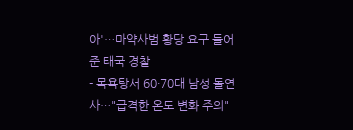아'…마약사범 황당 요구 들어준 태국 경찰
- 목욕탕서 60·70대 남성 돌연사…"급격한 온도 변화 주의"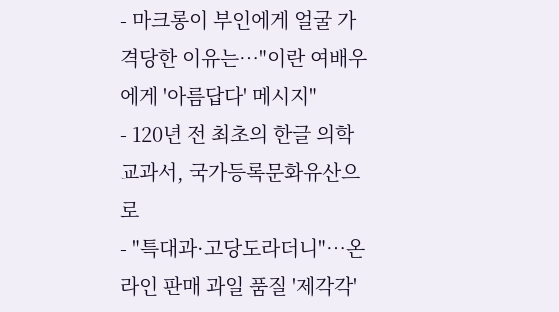- 마크롱이 부인에게 얼굴 가격당한 이유는…"이란 여배우에게 '아름답다' 메시지"
- 120년 전 최초의 한글 의학 교과서, 국가등록문화유산으로
- "특대과·고당도라더니"…온라인 판매 과일 품질 '제각각'